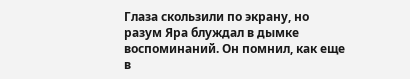Глаза скользили по экрану, но разум Яра блуждал в дымке воспоминаний. Он помнил, как еще в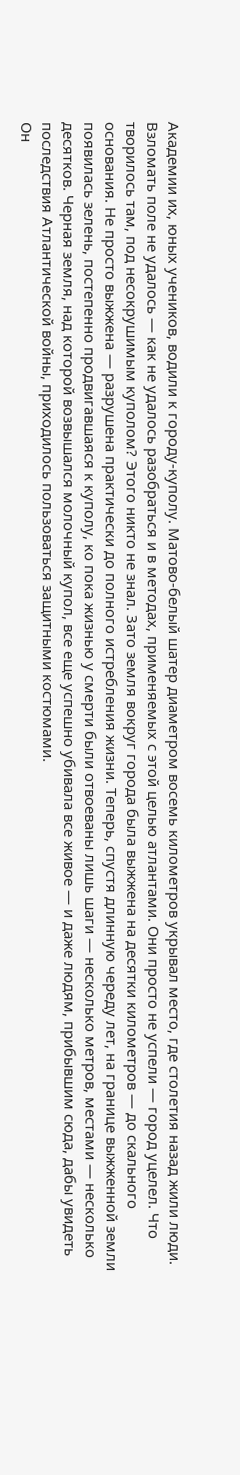Академии их, юных учеников, водили к городу-куполу. Матово-белый шатер диаметром восемь километров укрывал место, где столетия назад жили люди. Взломать поле не удалось — как не удалось разобраться и в методах, применяемых с этой целью атлантами. Они просто не успели — город уцелел. Что творилось там, под несокрушимым куполом? Этого никто не знал. Зато земля вокруг города была выжжена на десятки километров — до скального основания. Не просто выжжена — разрушена практически до полного истребления жизни. Теперь, спустя длинную череду лет, на границе выжженной земли появилась зелень, постепенно продвигавшаяся к куполу, ко пока жизнью у смерти были отвоеваны лишь шаги — несколько метров, местами — несколько десятков. Черная земля, над которой возвышался молочный купол, все еще успешно убивала все живое — и даже людям, прибывшим сюда, дабы увидеть последствия Атлантической войны, приходилось пользоваться защитными костюмами.
Он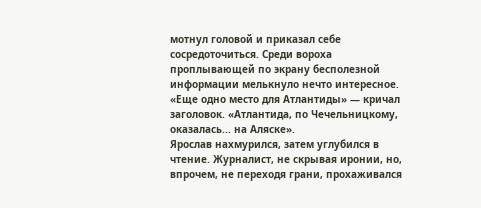мотнул головой и приказал себе сосредоточиться. Среди вороха проплывающей по экрану бесполезной информации мелькнуло нечто интересное.
«Еще одно место для Атлантиды» — кричал заголовок. «Атлантида, по Чечельницкому, оказалась... на Аляске».
Ярослав нахмурился, затем углубился в чтение. Журналист, не скрывая иронии, но, впрочем, не переходя грани, прохаживался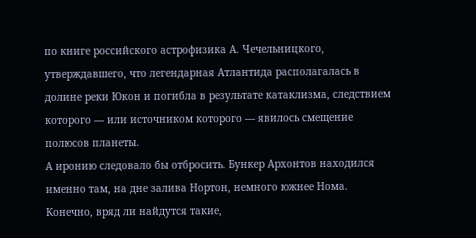по книге российского астрофизика А. Чечельницкого, утверждавшего, что легендарная Атлантида располагалась в долине реки Юкон и погибла в результате катаклизма, следствием которого — или источником которого — явилось смещение полюсов планеты.
А иронию следовало бы отбросить. Бункер Архонтов находился именно там, на дне залива Нортон, немного южнее Нома.
Конечно, вряд ли найдутся такие,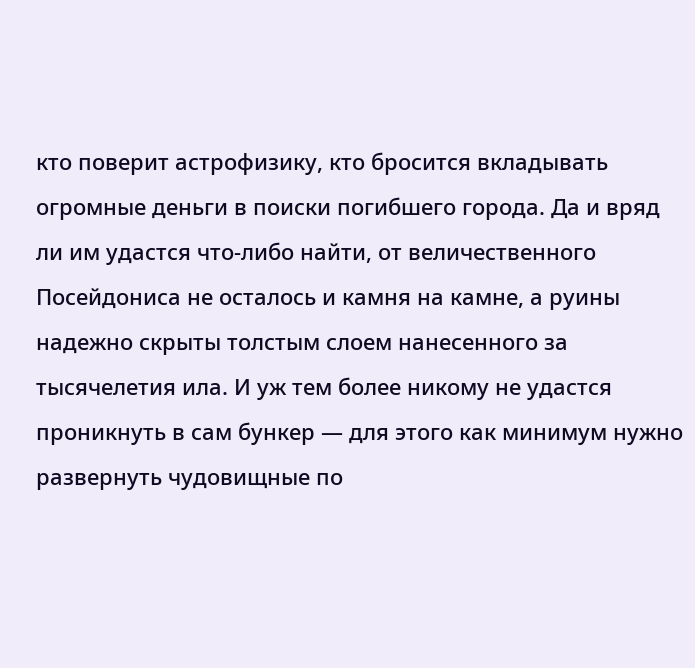кто поверит астрофизику, кто бросится вкладывать огромные деньги в поиски погибшего города. Да и вряд ли им удастся что-либо найти, от величественного Посейдониса не осталось и камня на камне, а руины надежно скрыты толстым слоем нанесенного за тысячелетия ила. И уж тем более никому не удастся проникнуть в сам бункер — для этого как минимум нужно развернуть чудовищные по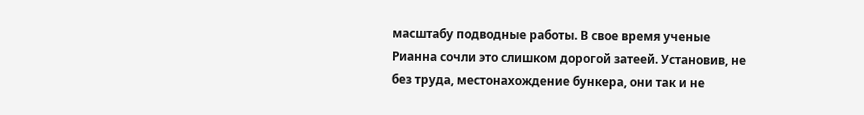масштабу подводные работы. В свое время ученые Рианна сочли это слишком дорогой затеей. Установив, не без труда, местонахождение бункера, они так и не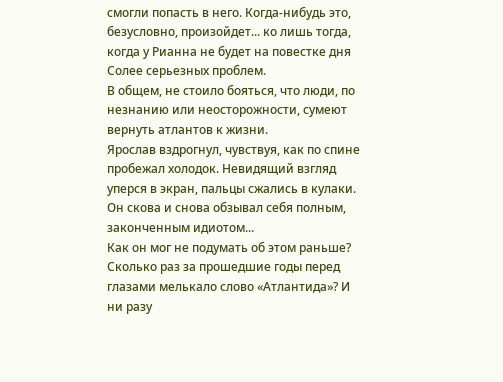смогли попасть в него. Когда-нибудь это, безусловно, произойдет... ко лишь тогда, когда у Рианна не будет на повестке дня Солее серьезных проблем.
В общем, не стоило бояться, что люди, по незнанию или неосторожности, сумеют вернуть атлантов к жизни.
Ярослав вздрогнул, чувствуя, как по спине пробежал холодок. Невидящий взгляд уперся в экран, пальцы сжались в кулаки. Он скова и снова обзывал себя полным, законченным идиотом...
Как он мог не подумать об этом раньше? Сколько раз за прошедшие годы перед глазами мелькало слово «Атлантида»? И ни разу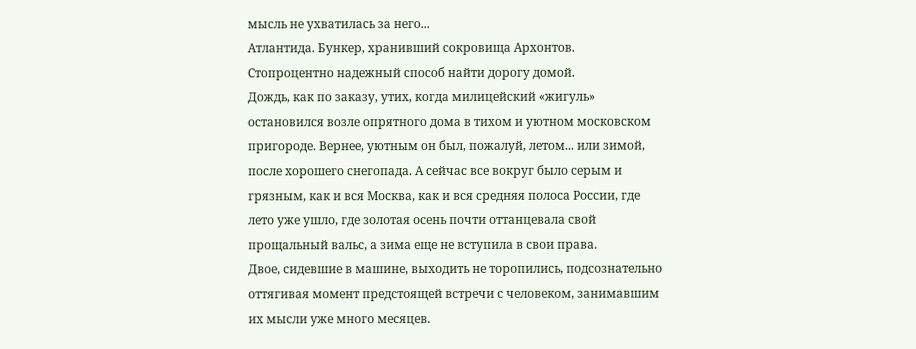мысль не ухватилась за него...
Атлантида. Бункер, хранивший сокровища Архонтов.
Стопроцентно надежный способ найти дорогу домой.
Дождь, как по заказу, утих, когда милицейский «жигуль» остановился возле опрятного дома в тихом и уютном московском пригороде. Вернее, уютным он был, пожалуй, летом... или зимой, после хорошего снегопада. А сейчас все вокруг было серым и грязным, как и вся Москва, как и вся средняя полоса России, где лето уже ушло, где золотая осень почти оттанцевала свой прощальный вальс, а зима еще не вступила в свои права.
Двое, сидевшие в машине, выходить не торопились, подсознательно оттягивая момент предстоящей встречи с человеком, занимавшим их мысли уже много месяцев.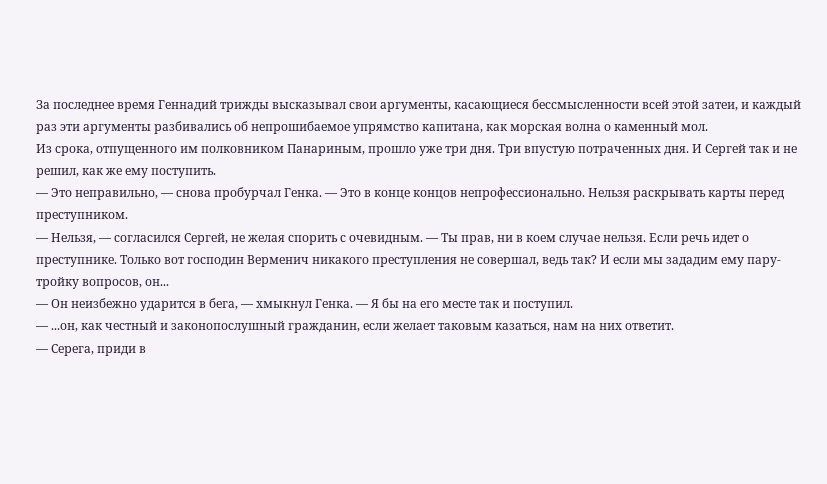За последнее время Геннадий трижды высказывал свои аргументы, касающиеся бессмысленности всей этой затеи, и каждый раз эти аргументы разбивались об непрошибаемое упрямство капитана, как морская волна о каменный мол.
Из срока, отпущенного им полковником Панариным, прошло уже три дня. Три впустую потраченных дня. И Сергей так и не решил, как же ему поступить.
— Это неправильно, — снова пробурчал Генка. — Это в конце концов непрофессионально. Нельзя раскрывать карты перед преступником.
— Нельзя, — согласился Сергей, не желая спорить с очевидным. — Ты прав, ни в коем случае нельзя. Если речь идет о преступнике. Только вот господин Верменич никакого преступления не совершал, ведь так? И если мы зададим ему пару-тройку вопросов, он...
— Он неизбежно ударится в бега, — хмыкнул Генка. — Я бы на его месте так и поступил.
— ...он, как честный и законопослушный гражданин, если желает таковым казаться, нам на них ответит.
— Серега, приди в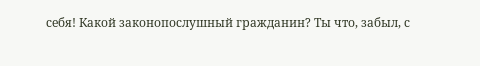себя! Какой законопослушный гражданин? Ты что, забыл, с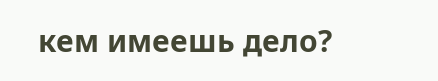кем имеешь дело?